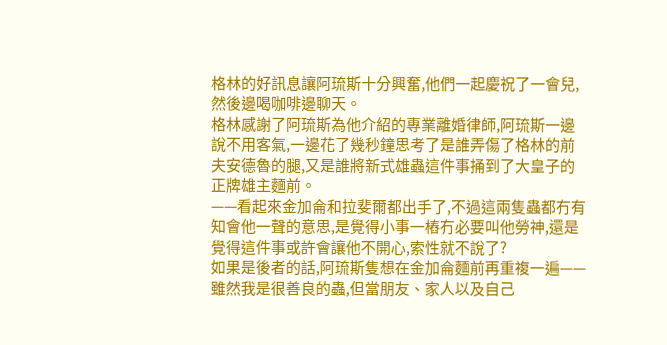格林的好訊息讓阿琉斯十分興奮,他們一起慶祝了一會兒,然後邊喝咖啡邊聊天。
格林感謝了阿琉斯為他介紹的專業離婚律師,阿琉斯一邊說不用客氣,一邊花了幾秒鐘思考了是誰弄傷了格林的前夫安德魯的腿,又是誰將新式雄蟲這件事捅到了大皇子的正牌雄主麵前。
——看起來金加侖和拉斐爾都出手了,不過這兩隻蟲都冇有知會他一聲的意思,是覺得小事一樁冇必要叫他勞神,還是覺得這件事或許會讓他不開心,索性就不說了?
如果是後者的話,阿琉斯隻想在金加侖麵前再重複一遍——雖然我是很善良的蟲,但當朋友、家人以及自己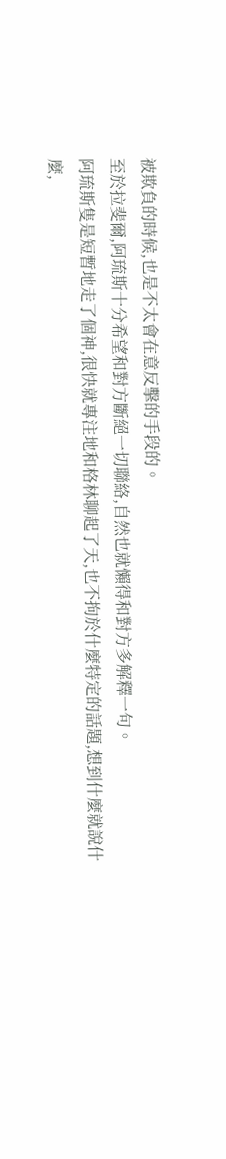被欺負的時候,也是不太會在意反擊的手段的。
至於拉斐爾,阿琉斯十分希望和對方斷絕一切聯絡,自然也就懶得和對方多解釋一句。
阿琉斯隻是短暫地走了個神,很快就專注地和格林聊起了天,也不拘於什麼特定的話題,想到什麼就說什麼,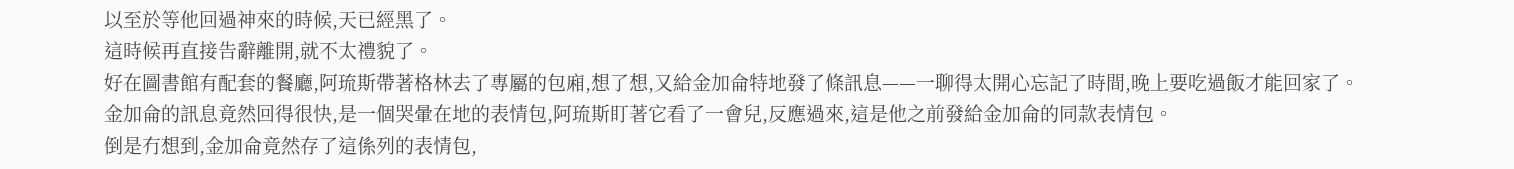以至於等他回過神來的時候,天已經黑了。
這時候再直接告辭離開,就不太禮貌了。
好在圖書館有配套的餐廳,阿琉斯帶著格林去了專屬的包廂,想了想,又給金加侖特地發了條訊息——一聊得太開心忘記了時間,晚上要吃過飯才能回家了。
金加侖的訊息竟然回得很快,是一個哭暈在地的表情包,阿琉斯盯著它看了一會兒,反應過來,這是他之前發給金加侖的同款表情包。
倒是冇想到,金加侖竟然存了這係列的表情包,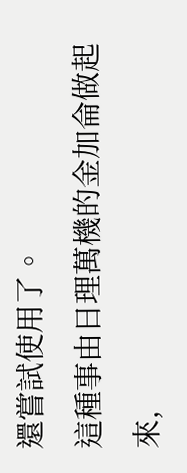還嘗試使用了。
這種事由日理萬機的金加侖做起來,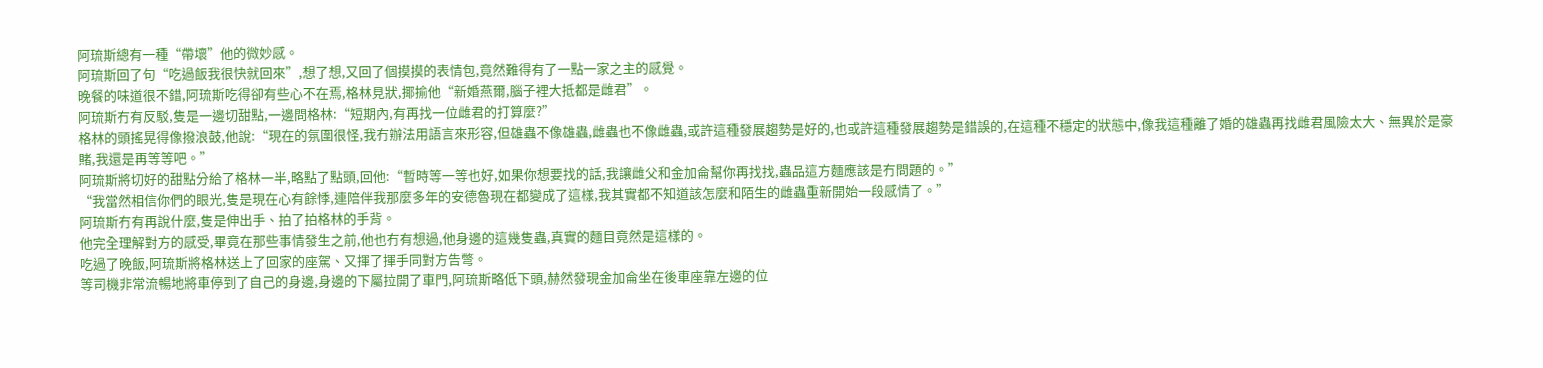阿琉斯總有一種“帶壞”他的微妙感。
阿琉斯回了句“吃過飯我很快就回來”,想了想,又回了個摸摸的表情包,竟然難得有了一點一家之主的感覺。
晚餐的味道很不錯,阿琉斯吃得卻有些心不在焉,格林見狀,揶揄他“新婚燕爾,腦子裡大抵都是雌君”。
阿琉斯冇有反駁,隻是一邊切甜點,一邊問格林:“短期內,有再找一位雌君的打算麼?”
格林的頭搖晃得像撥浪鼓,他說:“現在的氛圍很怪,我冇辦法用語言來形容,但雄蟲不像雄蟲,雌蟲也不像雌蟲,或許這種發展趨勢是好的,也或許這種發展趨勢是錯誤的,在這種不穩定的狀態中,像我這種離了婚的雄蟲再找雌君風險太大、無異於是豪賭,我還是再等等吧。”
阿琉斯將切好的甜點分給了格林一半,略點了點頭,回他:“暫時等一等也好,如果你想要找的話,我讓雌父和金加侖幫你再找找,蟲品這方麵應該是冇問題的。”
“我當然相信你們的眼光,隻是現在心有餘悸,連陪伴我那麼多年的安德魯現在都變成了這樣,我其實都不知道該怎麼和陌生的雌蟲重新開始一段感情了。”
阿琉斯冇有再說什麼,隻是伸出手、拍了拍格林的手背。
他完全理解對方的感受,畢竟在那些事情發生之前,他也冇有想過,他身邊的這幾隻蟲,真實的麵目竟然是這樣的。
吃過了晚飯,阿琉斯將格林送上了回家的座駕、又揮了揮手同對方告彆。
等司機非常流暢地將車停到了自己的身邊,身邊的下屬拉開了車門,阿琉斯略低下頭,赫然發現金加侖坐在後車座靠左邊的位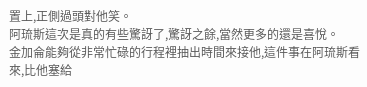置上,正側過頭對他笑。
阿琉斯這次是真的有些驚訝了,驚訝之餘,當然更多的還是喜悅。
金加侖能夠從非常忙碌的行程裡抽出時間來接他,這件事在阿琉斯看來,比他塞給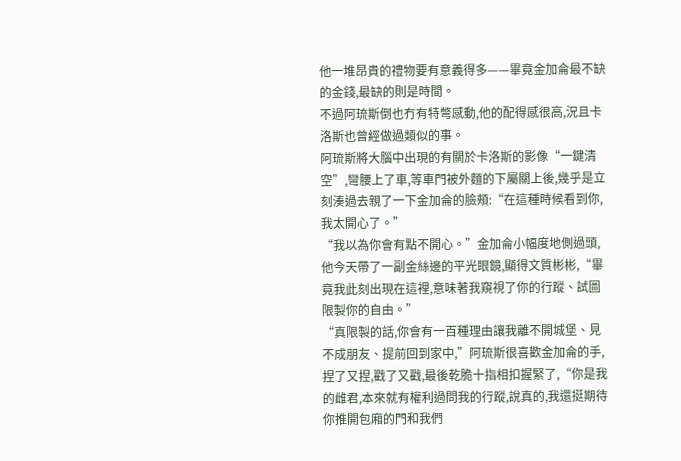他一堆昂貴的禮物要有意義得多——畢竟金加侖最不缺的金錢,最缺的則是時間。
不過阿琉斯倒也冇有特彆感動,他的配得感很高,況且卡洛斯也曾經做過類似的事。
阿琉斯將大腦中出現的有關於卡洛斯的影像“一鍵清空”,彎腰上了車,等車門被外麵的下屬關上後,幾乎是立刻湊過去親了一下金加侖的臉頰:“在這種時候看到你,我太開心了。”
“我以為你會有點不開心。”金加侖小幅度地側過頭,他今天帶了一副金絲邊的平光眼鏡,顯得文質彬彬,“畢竟我此刻出現在這裡,意味著我窺視了你的行蹤、試圖限製你的自由。”
“真限製的話,你會有一百種理由讓我離不開城堡、見不成朋友、提前回到家中,”阿琉斯很喜歡金加侖的手,捏了又捏,戳了又戳,最後乾脆十指相扣握緊了,“你是我的雌君,本來就有權利過問我的行蹤,說真的,我還挺期待你推開包廂的門和我們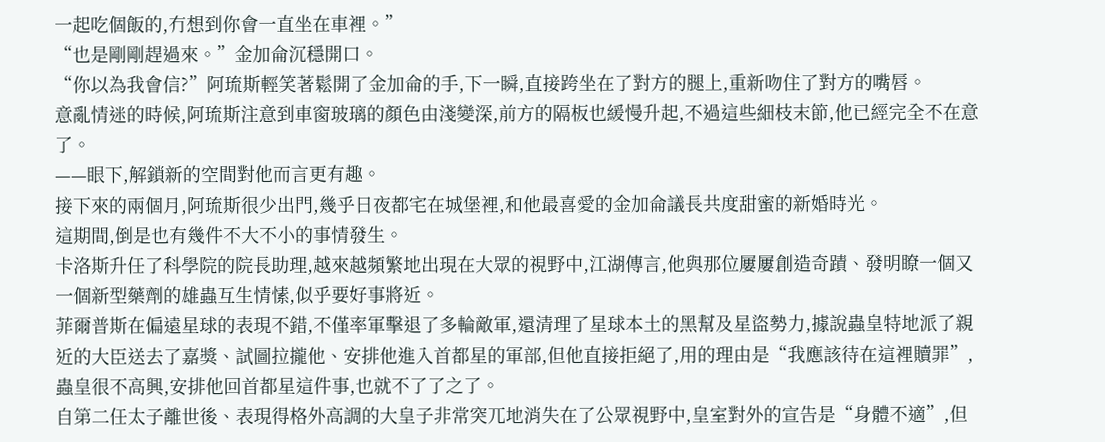一起吃個飯的,冇想到你會一直坐在車裡。”
“也是剛剛趕過來。”金加侖沉穩開口。
“你以為我會信?”阿琉斯輕笑著鬆開了金加侖的手,下一瞬,直接跨坐在了對方的腿上,重新吻住了對方的嘴唇。
意亂情迷的時候,阿琉斯注意到車窗玻璃的顏色由淺變深,前方的隔板也緩慢升起,不過這些細枝末節,他已經完全不在意了。
——眼下,解鎖新的空間對他而言更有趣。
接下來的兩個月,阿琉斯很少出門,幾乎日夜都宅在城堡裡,和他最喜愛的金加侖議長共度甜蜜的新婚時光。
這期間,倒是也有幾件不大不小的事情發生。
卡洛斯升任了科學院的院長助理,越來越頻繁地出現在大眾的視野中,江湖傳言,他與那位屢屢創造奇蹟、發明瞭一個又一個新型藥劑的雄蟲互生情愫,似乎要好事將近。
菲爾普斯在偏遠星球的表現不錯,不僅率軍擊退了多輪敵軍,還清理了星球本土的黑幫及星盜勢力,據說蟲皇特地派了親近的大臣送去了嘉獎、試圖拉攏他、安排他進入首都星的軍部,但他直接拒絕了,用的理由是“我應該待在這裡贖罪”,蟲皇很不高興,安排他回首都星這件事,也就不了了之了。
自第二任太子離世後、表現得格外高調的大皇子非常突兀地消失在了公眾視野中,皇室對外的宣告是“身體不適”,但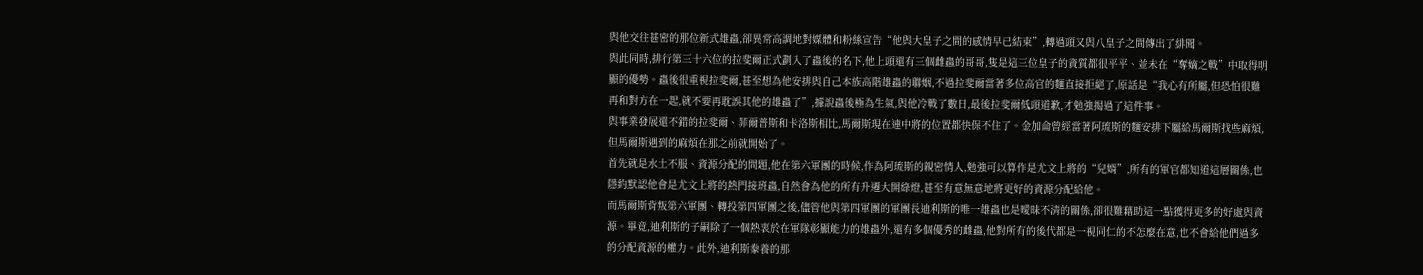與他交往甚密的那位新式雄蟲,卻異常高調地對媒體和粉絲宣告“他與大皇子之間的感情早已結束”,轉過頭又與八皇子之間傳出了緋聞。
與此同時,排行第三十六位的拉斐爾正式劃入了蟲後的名下,他上頭還有三個雌蟲的哥哥,隻是這三位皇子的資質都很平平、並未在“奪嫡之戰”中取得明顯的優勢。蟲後很重視拉斐爾,甚至想為他安排與自己本族高階雄蟲的聯姻,不過拉斐爾當著多位高官的麵直接拒絕了,原話是“我心有所屬,但恐怕很難再和對方在一起,就不要再耽誤其他的雄蟲了”,據說蟲後極為生氣,與他冷戰了數日,最後拉斐爾低頭道歉,才勉強揭過了這件事。
與事業發展還不錯的拉斐爾、菲爾普斯和卡洛斯相比,馬爾斯現在連中將的位置都快保不住了。金加侖曾經當著阿琉斯的麵安排下屬給馬爾斯找些麻煩,但馬爾斯遇到的麻煩在那之前就開始了。
首先就是水土不服、資源分配的問題,他在第六軍團的時候,作為阿琉斯的親密情人,勉強可以算作是尤文上將的“兒婿”,所有的軍官都知道這層關係,也隱約默認他會是尤文上將的熱門接班蟲,自然會為他的所有升遷大開綠燈,甚至有意無意地將更好的資源分配給他。
而馬爾斯背叛第六軍團、轉投第四軍團之後,儘管他與第四軍團的軍團長迪利斯的唯一雄蟲也是曖昧不清的關係,卻很難藉助這一點獲得更多的好處與資源。畢竟,迪利斯的子嗣除了一個熱衷於在軍隊彰顯能力的雄蟲外,還有多個優秀的雌蟲,他對所有的後代都是一視同仁的不怎麼在意,也不會給他們過多的分配資源的權力。此外,迪利斯豢養的那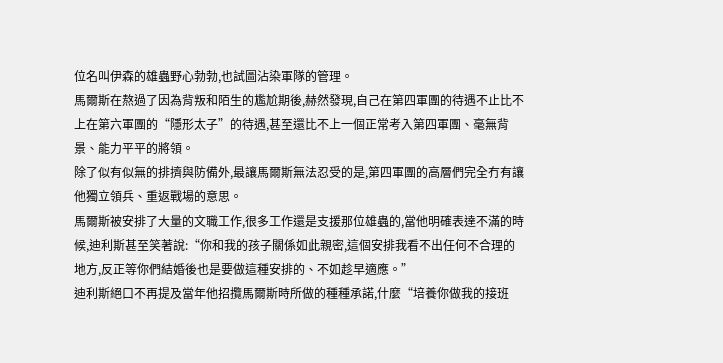位名叫伊森的雄蟲野心勃勃,也試圖沾染軍隊的管理。
馬爾斯在熬過了因為背叛和陌生的尷尬期後,赫然發現,自己在第四軍團的待遇不止比不上在第六軍團的“隱形太子”的待遇,甚至還比不上一個正常考入第四軍團、毫無背景、能力平平的將領。
除了似有似無的排擠與防備外,最讓馬爾斯無法忍受的是,第四軍團的高層們完全冇有讓他獨立領兵、重返戰場的意思。
馬爾斯被安排了大量的文職工作,很多工作還是支援那位雄蟲的,當他明確表達不滿的時候,迪利斯甚至笑著說:“你和我的孩子關係如此親密,這個安排我看不出任何不合理的地方,反正等你們結婚後也是要做這種安排的、不如趁早適應。”
迪利斯絕口不再提及當年他招攬馬爾斯時所做的種種承諾,什麼“培養你做我的接班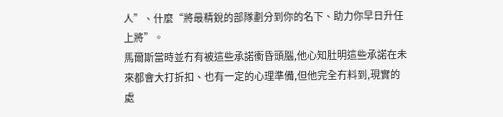人”、什麼“將最精銳的部隊劃分到你的名下、助力你早日升任上將”。
馬爾斯當時並冇有被這些承諾衝昏頭腦,他心知肚明這些承諾在未來都會大打折扣、也有一定的心理準備,但他完全冇料到,現實的處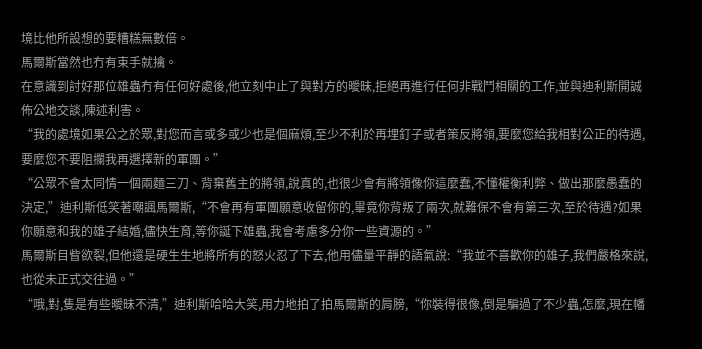境比他所設想的要糟糕無數倍。
馬爾斯當然也冇有束手就擒。
在意識到討好那位雄蟲冇有任何好處後,他立刻中止了與對方的曖昧,拒絕再進行任何非戰鬥相關的工作,並與迪利斯開誠佈公地交談,陳述利害。
“我的處境如果公之於眾,對您而言或多或少也是個麻煩,至少不利於再埋釘子或者策反將領,要麼您給我相對公正的待遇,要麼您不要阻攔我再選擇新的軍團。”
“公眾不會太同情一個兩麵三刀、背棄舊主的將領,說真的,也很少會有將領像你這麼蠢,不懂權衡利弊、做出那麼愚蠢的決定,”迪利斯低笑著嘲諷馬爾斯,“不會再有軍團願意收留你的,畢竟你背叛了兩次,就難保不會有第三次,至於待遇?如果你願意和我的雄子結婚,儘快生育,等你誕下雄蟲,我會考慮多分你一些資源的。”
馬爾斯目眥欲裂,但他還是硬生生地將所有的怒火忍了下去,他用儘量平靜的語氣說:“我並不喜歡你的雄子,我們嚴格來說,也從未正式交往過。”
“哦,對,隻是有些曖昧不清,”迪利斯哈哈大笑,用力地拍了拍馬爾斯的肩膀,“你裝得很像,倒是騙過了不少蟲,怎麼,現在幡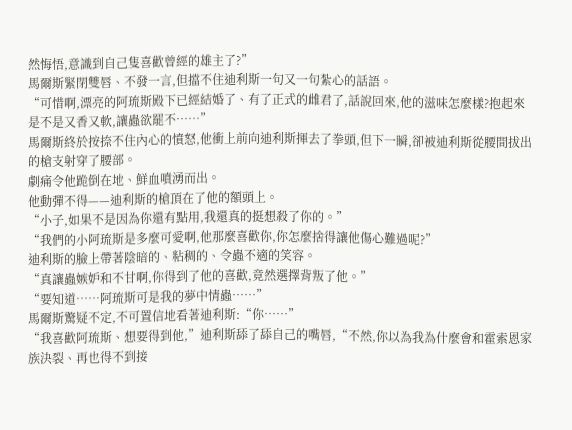然悔悟,意識到自己隻喜歡曾經的雄主了?”
馬爾斯緊閉雙唇、不發一言,但擋不住迪利斯一句又一句紮心的話語。
“可惜啊,漂亮的阿琉斯殿下已經結婚了、有了正式的雌君了,話說回來,他的滋味怎麼樣?抱起來是不是又香又軟,讓蟲欲罷不……”
馬爾斯終於按捺不住內心的憤怒,他衝上前向迪利斯揮去了拳頭,但下一瞬,卻被迪利斯從腰間拔出的槍支射穿了腰部。
劇痛令他跪倒在地、鮮血噴湧而出。
他動彈不得——迪利斯的槍頂在了他的額頭上。
“小子,如果不是因為你還有點用,我還真的挺想殺了你的。”
“我們的小阿琉斯是多麼可愛啊,他那麼喜歡你,你怎麼捨得讓他傷心難過呢?”
迪利斯的臉上帶著陰暗的、粘稠的、令蟲不適的笑容。
“真讓蟲嫉妒和不甘啊,你得到了他的喜歡,竟然選擇背叛了他。”
“要知道……阿琉斯可是我的夢中情蟲……”
馬爾斯驚疑不定,不可置信地看著迪利斯:“你……”
“我喜歡阿琉斯、想要得到他,”迪利斯舔了舔自己的嘴唇,“不然,你以為我為什麼會和霍索恩家族決裂、再也得不到接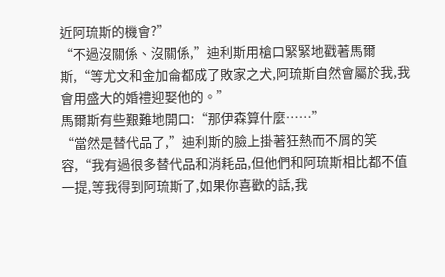近阿琉斯的機會?”
“不過沒關係、沒關係,”迪利斯用槍口緊緊地戳著馬爾斯,“等尤文和金加侖都成了敗家之犬,阿琉斯自然會屬於我,我會用盛大的婚禮迎娶他的。”
馬爾斯有些艱難地開口:“那伊森算什麼……”
“當然是替代品了,”迪利斯的臉上掛著狂熱而不屑的笑容,“我有過很多替代品和消耗品,但他們和阿琉斯相比都不值一提,等我得到阿琉斯了,如果你喜歡的話,我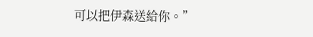可以把伊森送給你。”